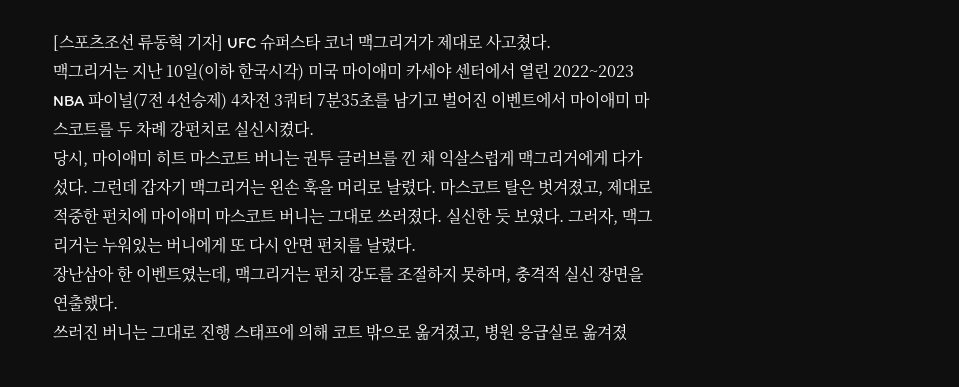[스포츠조선 류동혁 기자] UFC 슈퍼스타 코너 맥그리거가 제대로 사고쳤다.
맥그리거는 지난 10일(이하 한국시각) 미국 마이애미 카세야 센터에서 열린 2022~2023 NBA 파이널(7전 4선승제) 4차전 3쿼터 7분35초를 남기고 벌어진 이벤트에서 마이애미 마스코트를 두 차례 강펀치로 실신시켰다.
당시, 마이애미 히트 마스코트 버니는 권투 글러브를 낀 채 익살스럽게 맥그리거에게 다가섰다. 그런데 갑자기 맥그리거는 왼손 훅을 머리로 날렸다. 마스코트 탈은 벗겨졌고, 제대로 적중한 펀치에 마이애미 마스코트 버니는 그대로 쓰러졌다. 실신한 듯 보였다. 그러자, 맥그리거는 누워있는 버니에게 또 다시 안면 펀치를 날렸다.
장난삼아 한 이벤트였는데, 맥그리거는 펀치 강도를 조절하지 못하며, 충격적 실신 장면을 연출했다.
쓰러진 버니는 그대로 진행 스태프에 의해 코트 밖으로 옮겨졌고, 병원 응급실로 옮겨졌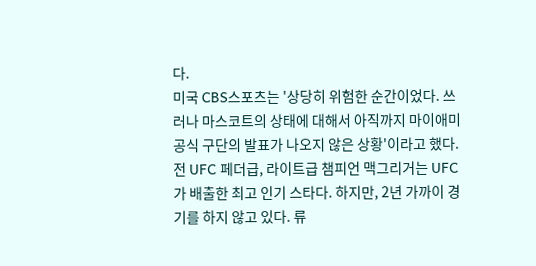다.
미국 CBS스포츠는 '상당히 위험한 순간이었다. 쓰러나 마스코트의 상태에 대해서 아직까지 마이애미 공식 구단의 발표가 나오지 않은 상황'이라고 했다.
전 UFC 페더급, 라이트급 챔피언 맥그리거는 UFC가 배출한 최고 인기 스타다. 하지만, 2년 가까이 경기를 하지 않고 있다. 류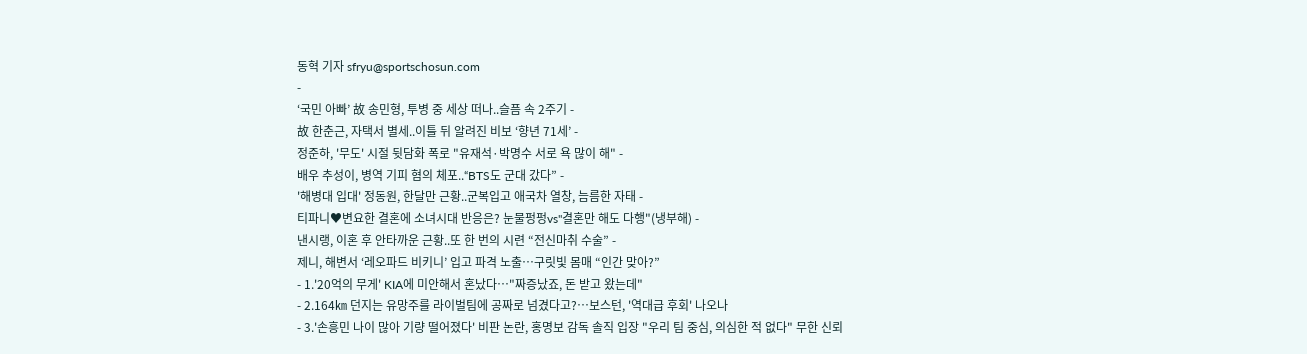동혁 기자 sfryu@sportschosun.com
-
‘국민 아빠’ 故 송민형, 투병 중 세상 떠나..슬픔 속 2주기 -
故 한춘근, 자택서 별세..이틀 뒤 알려진 비보 ‘향년 71세’ -
정준하, '무도' 시절 뒷담화 폭로 "유재석·박명수 서로 욕 많이 해" -
배우 추성이, 병역 기피 혐의 체포..“BTS도 군대 갔다” -
'해병대 입대' 정동원, 한달만 근황..군복입고 애국차 열창, 늠름한 자태 -
티파니♥변요한 결혼에 소녀시대 반응은? 눈물펑펑vs"결혼만 해도 다행"(냉부해) -
낸시랭, 이혼 후 안타까운 근황..또 한 번의 시련 “전신마취 수술” -
제니, 해변서 ‘레오파드 비키니’ 입고 파격 노출…구릿빛 몸매 “인간 맞아?”
- 1.'20억의 무게' KIA에 미안해서 혼났다…"짜증났죠, 돈 받고 왔는데"
- 2.164㎞ 던지는 유망주를 라이벌팀에 공짜로 넘겼다고?…보스턴, '역대급 후회' 나오나
- 3.'손흥민 나이 많아 기량 떨어졌다' 비판 논란, 홍명보 감독 솔직 입장 "우리 팀 중심, 의심한 적 없다" 무한 신뢰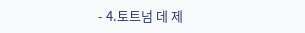- 4.토트넘 데 제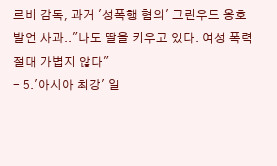르비 감독, 과거 '성폭행 혐의' 그린우드 옹호 발언 사과.."나도 딸을 키우고 있다. 여성 폭력 절대 가볍지 않다"
- 5.'아시아 최강' 일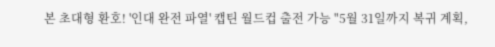본 초대형 환호! '인대 완전 파열' 캡틴 월드컵 출전 가능 "5월 31일까지 복귀 계획,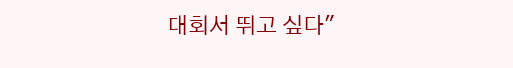대회서 뛰고 싶다"